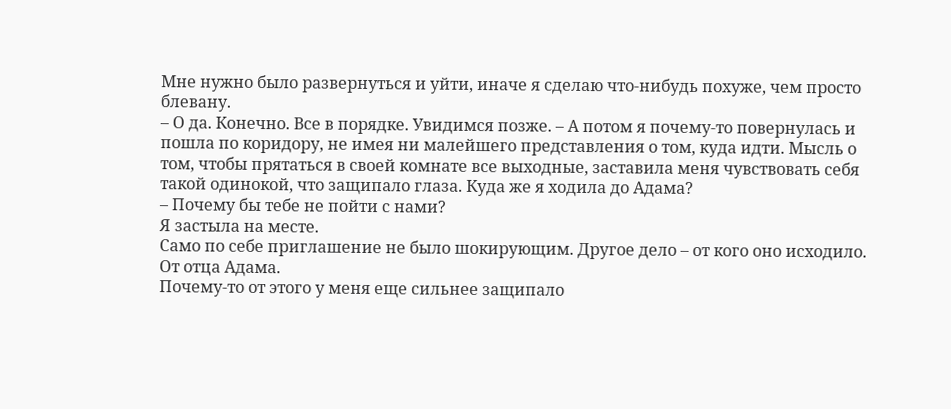Мне нужно было развернуться и уйти, иначе я сделаю что-нибудь похуже, чем просто блевану.
– О да. Конечно. Все в порядке. Увидимся позже. – А потом я почему-то повернулась и пошла по коридору, не имея ни малейшего представления о том, куда идти. Мысль о том, чтобы прятаться в своей комнате все выходные, заставила меня чувствовать себя такой одинокой, что защипало глаза. Куда же я ходила до Адама?
– Почему бы тебе не пойти с нами?
Я застыла на месте.
Само по себе приглашение не было шокирующим. Другое дело – от кого оно исходило.
От отца Адама.
Почему-то от этого у меня еще сильнее защипало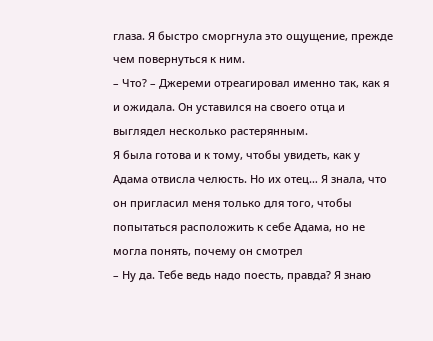глаза. Я быстро сморгнула это ощущение, прежде чем повернуться к ним.
– Что? – Джереми отреагировал именно так, как я и ожидала. Он уставился на своего отца и выглядел несколько растерянным.
Я была готова и к тому, чтобы увидеть, как у Адама отвисла челюсть. Но их отец… Я знала, что он пригласил меня только для того, чтобы попытаться расположить к себе Адама, но не могла понять, почему он смотрел
– Ну да. Тебе ведь надо поесть, правда? Я знаю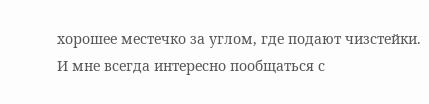хорошее местечко за углом, где подают чизстейки. И мне всегда интересно пообщаться с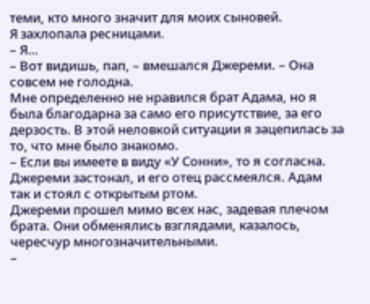теми, кто много значит для моих сыновей.
Я захлопала ресницами.
– Я…
– Вот видишь, пап, – вмешался Джереми. – Она совсем не голодна.
Мне определенно не нравился брат Адама, но я была благодарна за само его присутствие, за его дерзость. В этой неловкой ситуации я зацепилась за то, что мне было знакомо.
– Если вы имеете в виду «У Сонни», то я согласна.
Джереми застонал, и его отец рассмеялся. Адам так и стоял с открытым ртом.
Джереми прошел мимо всех нас, задевая плечом брата. Они обменялись взглядами, казалось, чересчур многозначительными.
–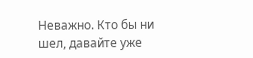Неважно. Кто бы ни шел, давайте уже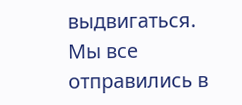выдвигаться.
Мы все отправились в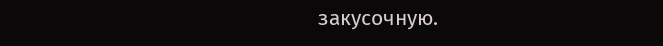закусочную.